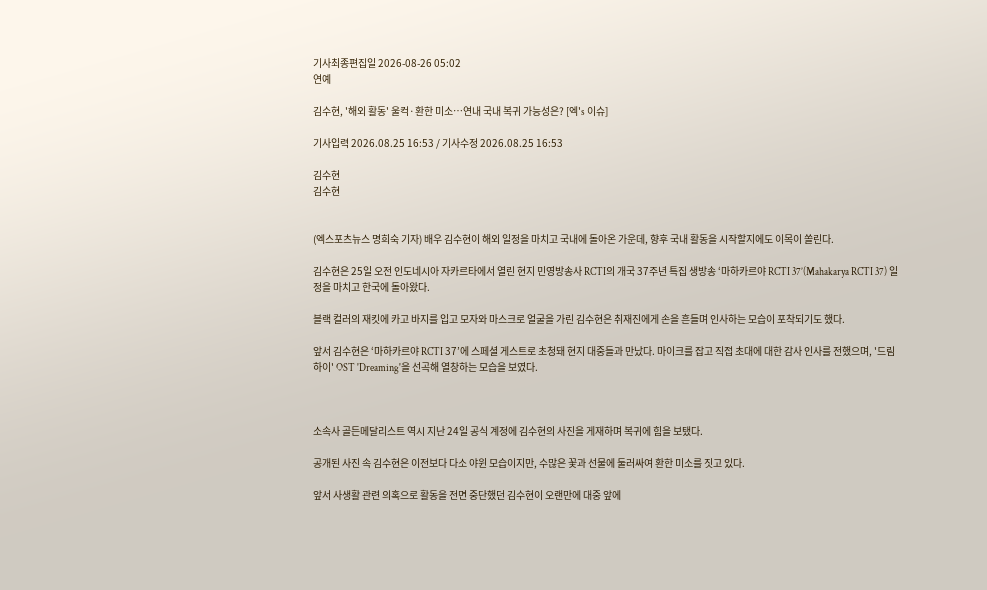기사최종편집일 2026-08-26 05:02
연예

김수현, '해외 활동' 울컥·환한 미소…연내 국내 복귀 가능성은? [엑's 이슈]

기사입력 2026.08.25 16:53 / 기사수정 2026.08.25 16:53

김수현
김수현


(엑스포츠뉴스 명희숙 기자) 배우 김수현이 해외 일정을 마치고 국내에 돌아온 가운데, 향후 국내 활동을 시작할지에도 이목이 쏠린다.

김수현은 25일 오전 인도네시아 자카르타에서 열린 현지 민영방송사 RCTI의 개국 37주년 특집 생방송 ‘마하카르야 RCTI 37’(Mahakarya RCTI 37) 일정을 마치고 한국에 돌아왔다.

블랙 컬러의 재킷에 카고 바지를 입고 모자와 마스크로 얼굴을 가린 김수현은 취재진에게 손을 흔들며 인사하는 모습이 포착되기도 했다.

앞서 김수현은 ‘마하카르야 RCTI 37’에 스페셜 게스트로 초청돼 현지 대중들과 만났다. 마이크를 잡고 직접 초대에 대한 감사 인사를 전했으며, '드림하이' OST 'Dreaming'을 선곡해 열창하는 모습을 보였다.



소속사 골든메달리스트 역시 지난 24일 공식 계정에 김수현의 사진을 게재하며 복귀에 힘을 보탰다.

공개된 사진 속 김수현은 이전보다 다소 야윈 모습이지만, 수많은 꽃과 선물에 둘러싸여 환한 미소를 짓고 있다.

앞서 사생활 관련 의혹으로 활동을 전면 중단했던 김수현이 오랜만에 대중 앞에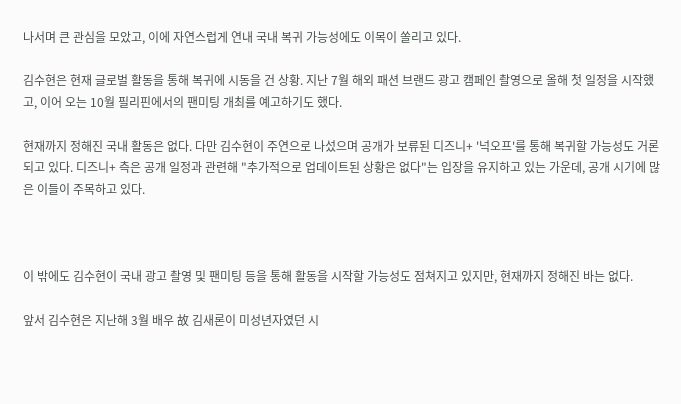나서며 큰 관심을 모았고, 이에 자연스럽게 연내 국내 복귀 가능성에도 이목이 쏠리고 있다.

김수현은 현재 글로벌 활동을 통해 복귀에 시동을 건 상황. 지난 7월 해외 패션 브랜드 광고 캠페인 촬영으로 올해 첫 일정을 시작했고, 이어 오는 10월 필리핀에서의 팬미팅 개최를 예고하기도 했다.

현재까지 정해진 국내 활동은 없다. 다만 김수현이 주연으로 나섰으며 공개가 보류된 디즈니+ '넉오프'를 통해 복귀할 가능성도 거론되고 있다. 디즈니+ 측은 공개 일정과 관련해 "추가적으로 업데이트된 상황은 없다"는 입장을 유지하고 있는 가운데, 공개 시기에 많은 이들이 주목하고 있다.



이 밖에도 김수현이 국내 광고 촬영 및 팬미팅 등을 통해 활동을 시작할 가능성도 점쳐지고 있지만, 현재까지 정해진 바는 없다.

앞서 김수현은 지난해 3월 배우 故 김새론이 미성년자였던 시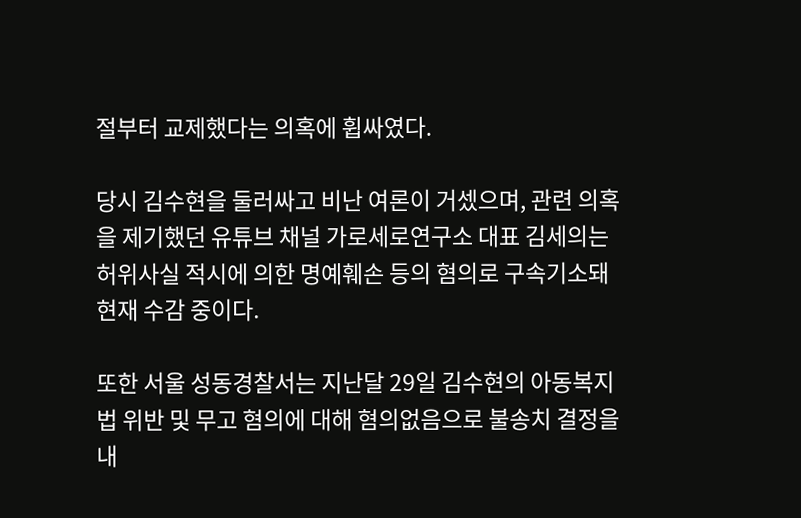절부터 교제했다는 의혹에 휩싸였다.

당시 김수현을 둘러싸고 비난 여론이 거셌으며, 관련 의혹을 제기했던 유튜브 채널 가로세로연구소 대표 김세의는 허위사실 적시에 의한 명예훼손 등의 혐의로 구속기소돼 현재 수감 중이다.

또한 서울 성동경찰서는 지난달 29일 김수현의 아동복지법 위반 및 무고 혐의에 대해 혐의없음으로 불송치 결정을 내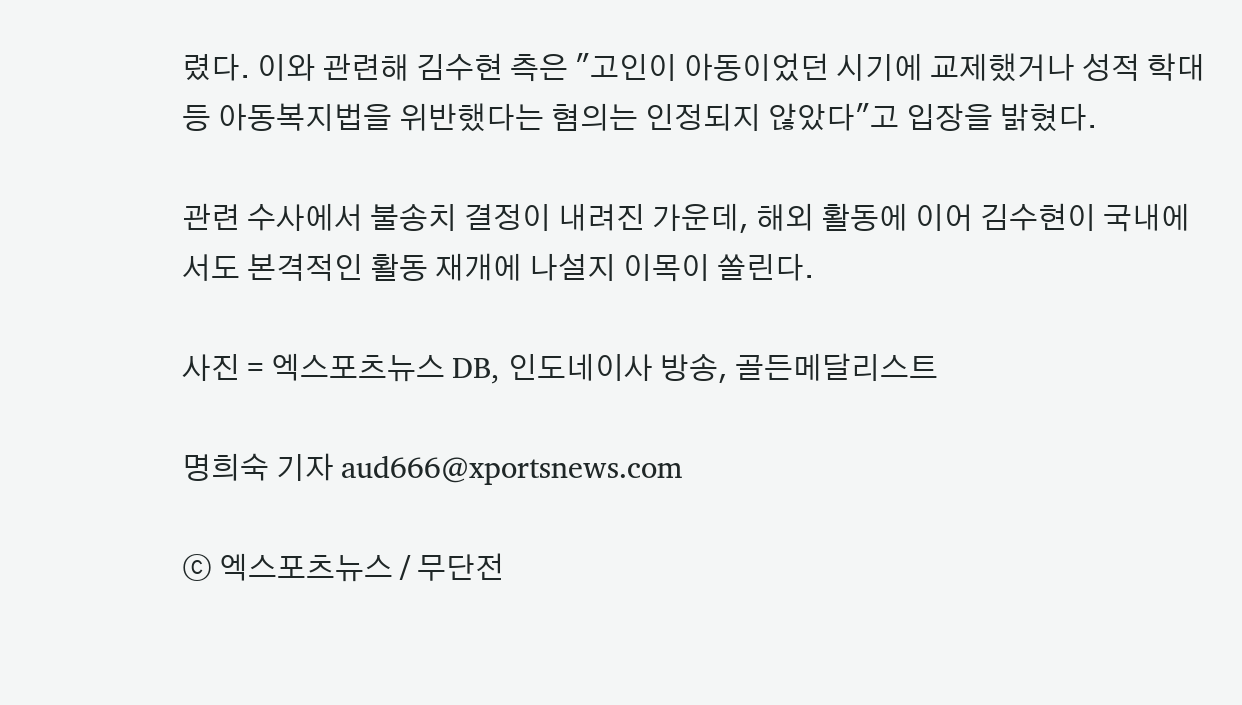렸다. 이와 관련해 김수현 측은 "고인이 아동이었던 시기에 교제했거나 성적 학대 등 아동복지법을 위반했다는 혐의는 인정되지 않았다"고 입장을 밝혔다.

관련 수사에서 불송치 결정이 내려진 가운데, 해외 활동에 이어 김수현이 국내에서도 본격적인 활동 재개에 나설지 이목이 쏠린다.

사진 = 엑스포츠뉴스 DB, 인도네이사 방송, 골든메달리스트

명희숙 기자 aud666@xportsnews.com

ⓒ 엑스포츠뉴스 / 무단전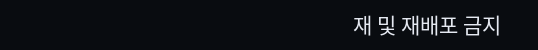재 및 재배포 금지